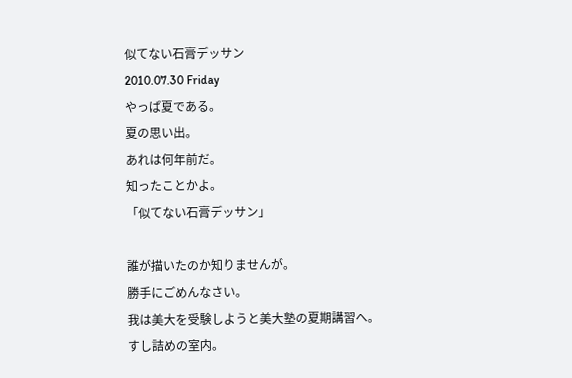似てない石膏デッサン
2010.07.30 Friday
やっぱ夏である。
夏の思い出。
あれは何年前だ。
知ったことかよ。
「似てない石膏デッサン」

誰が描いたのか知りませんが。
勝手にごめんなさい。
我は美大を受験しようと美大塾の夏期講習へ。
すし詰めの室内。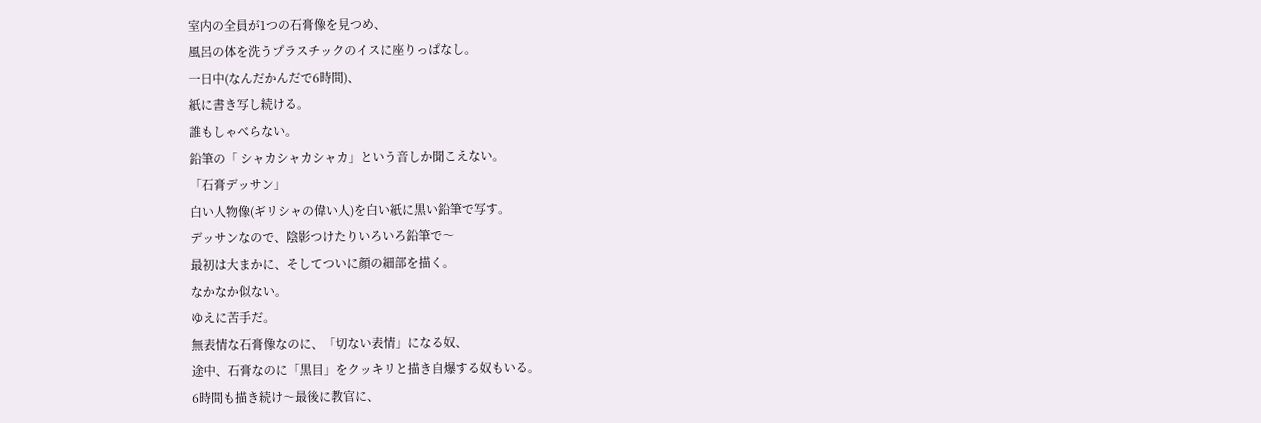室内の全員が1つの石膏像を見つめ、
風呂の体を洗うプラスチックのイスに座りっぱなし。
一日中(なんだかんだで6時間)、
紙に書き写し続ける。
誰もしゃべらない。
鉛筆の「 シャカシャカシャカ」という音しか聞こえない。
「石膏デッサン」
白い人物像(ギリシャの偉い人)を白い紙に黒い鉛筆で写す。
デッサンなので、陰影つけたりいろいろ鉛筆で〜
最初は大まかに、そしてついに顔の細部を描く。
なかなか似ない。
ゆえに苦手だ。
無表情な石膏像なのに、「切ない表情」になる奴、
途中、石膏なのに「黒目」をクッキリと描き自爆する奴もいる。
6時間も描き続け〜最後に教官に、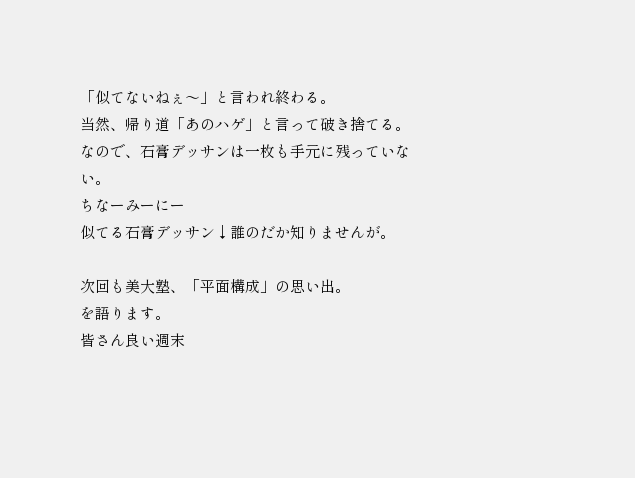「似てないねぇ〜」と言われ終わる。
当然、帰り道「あのハゲ」と言って破き捨てる。
なので、石膏デッサンは一枚も手元に残っていない。
ちなーみーにー
似てる石膏デッサン↓誰のだか知りませんが。

次回も美大塾、「平面構成」の思い出。
を語ります。
皆さん良い週末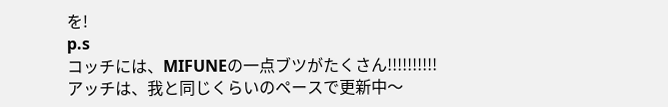を!
p.s
コッチには、MIFUNEの一点ブツがたくさん!!!!!!!!!!
アッチは、我と同じくらいのペースで更新中〜